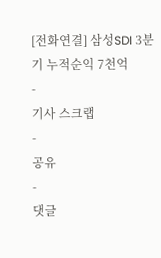[전화연결] 삼성SDI 3분기 누적순익 7천억
-
기사 스크랩
-
공유
-
댓글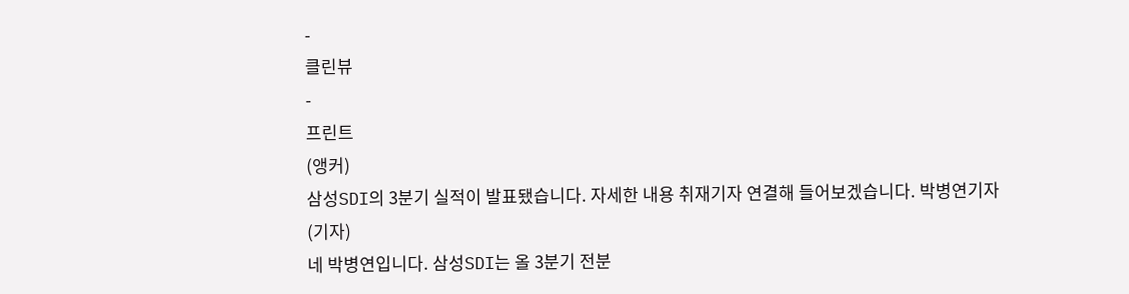-
클린뷰
-
프린트
(앵커)
삼성SDI의 3분기 실적이 발표됐습니다. 자세한 내용 취재기자 연결해 들어보겠습니다. 박병연기자
(기자)
네 박병연입니다. 삼성SDI는 올 3분기 전분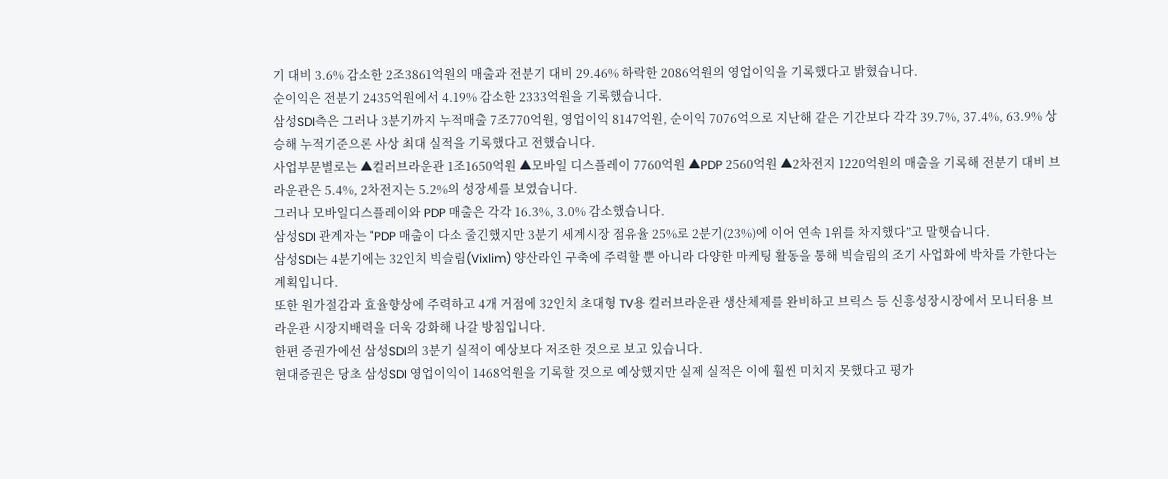기 대비 3.6% 감소한 2조3861억원의 매출과 전분기 대비 29.46% 하락한 2086억원의 영업이익을 기록했다고 밝혔습니다.
순이익은 전분기 2435억원에서 4.19% 감소한 2333억원을 기록했습니다.
삼성SDI측은 그러나 3분기까지 누적매출 7조770억원, 영업이익 8147억원, 순이익 7076억으로 지난해 같은 기간보다 각각 39.7%, 37.4%, 63.9% 상승해 누적기준으론 사상 최대 실적을 기록했다고 전했습니다.
사업부문별로는 ▲컬러브라운관 1조1650억원 ▲모바일 디스플레이 7760억원 ▲PDP 2560억원 ▲2차전지 1220억원의 매출을 기록해 전분기 대비 브라운관은 5.4%, 2차전지는 5.2%의 성장세를 보였습니다.
그러나 모바일디스플레이와 PDP 매출은 각각 16.3%, 3.0% 감소했습니다.
삼성SDI 관계자는 "PDP 매출이 다소 줄긴했지만 3분기 세계시장 점유율 25%로 2분기(23%)에 이어 연속 1위를 차지했다”고 말햇습니다.
삼성SDI는 4분기에는 32인치 빅슬림(Vixlim) 양산라인 구축에 주력할 뿐 아니라 다양한 마케팅 활동을 통해 빅슬림의 조기 사업화에 박차를 가한다는 계획입니다.
또한 원가절감과 효율향상에 주력하고 4개 거점에 32인치 초대형 TV용 컬러브라운관 생산체제를 완비하고 브릭스 등 신흥성장시장에서 모니터용 브라운관 시장지배력을 더욱 강화해 나갈 방침입니다.
한편 증권가에선 삼성SDI의 3분기 실적이 예상보다 저조한 것으로 보고 있습니다.
현대증권은 당초 삼성SDI 영업이익이 1468억원을 기록할 것으로 예상했지만 실제 실적은 이에 훨씬 미치지 못했다고 평가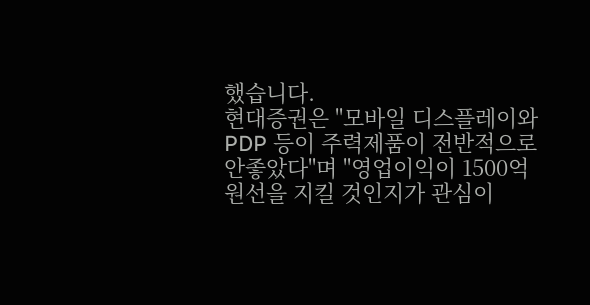했습니다.
현대증권은 "모바일 디스플레이와 PDP 등이 주력제품이 전반적으로 안좋았다"며 "영업이익이 1500억원선을 지킬 것인지가 관심이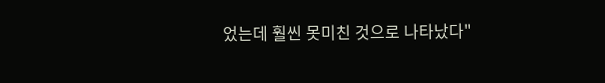었는데 훨씬 못미친 것으로 나타났다"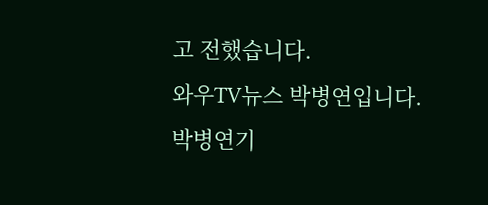고 전했습니다.
와우TV뉴스 박병연입니다.
박병연기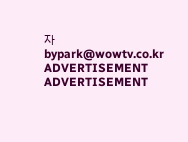자 bypark@wowtv.co.kr
ADVERTISEMENT
ADVERTISEMENT